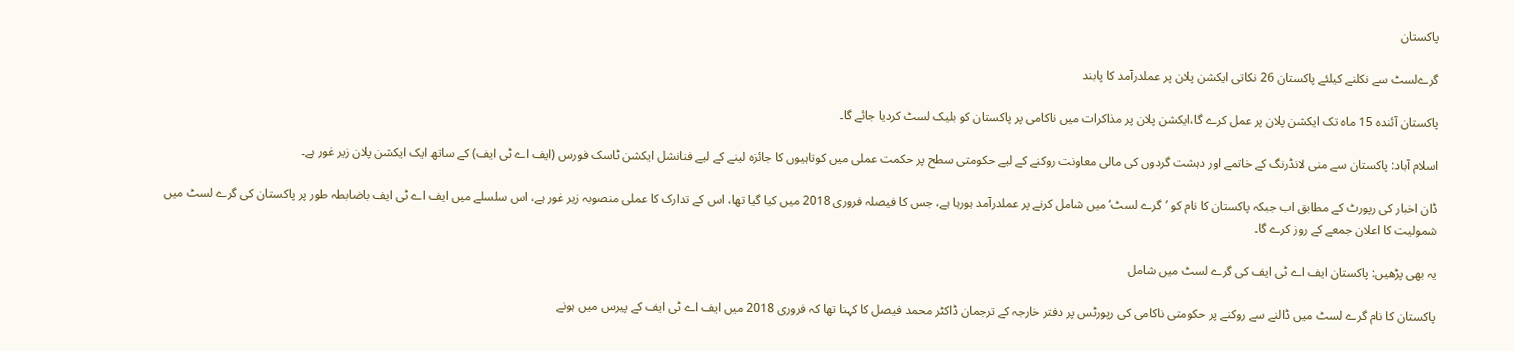پاکستان

گرےلسٹ سے نکلنے کیلئے پاکستان 26 نکاتی ایکشن پلان پر عملدرآمد کا پابند

پاکستان آئندہ 15 ماہ تک ایکشن پلان پر عمل کرے گا،ایکشن پلان پر مذاکرات میں ناکامی پر پاکستان کو بلیک لسٹ کردیا جائے گا۔

اسلام آباد: پاکستان سے منی لانڈرنگ کے خاتمے اور دہشت گردوں کی مالی معاونت روکنے کے لیے حکومتی سطح پر حکمت عملی میں کوتاہیوں کا جائزہ لینے کے لیے فنانشل ایکشن ٹاسک فورس (ایف اے ٹی ایف) کے ساتھ ایک ایکشن پلان زیر غور ہے۔

ڈان اخبار کی رپورٹ کے مطابق اب جبکہ پاکستان کا نام کو ’گرے لسٹ‘ میں شامل کرنے پر عملدرآمد ہورہا ہے، جس کا فیصلہ فروری 2018 میں کیا گیا تھا، اس کے تدارک کا عملی منصوبہ زیر غور ہے، اس سلسلے میں ایف اے ٹی ایف باضابطہ طور پر پاکستان کی گرے لسٹ میں شمولیت کا اعلان جمعے کے روز کرے گا۔

یہ بھی پڑھیں: پاکستان ایف اے ٹی ایف کی گرے لسٹ میں شامل

پاکستان کا نام گرے لسٹ میں ڈالنے سے روکنے پر حکومتی ناکامی کی رپورٹس پر دفتر خارجہ کے ترجمان ڈاکٹر محمد فیصل کا کہنا تھا کہ فروری 2018 میں ایف اے ٹی ایف کے پیرس میں ہونے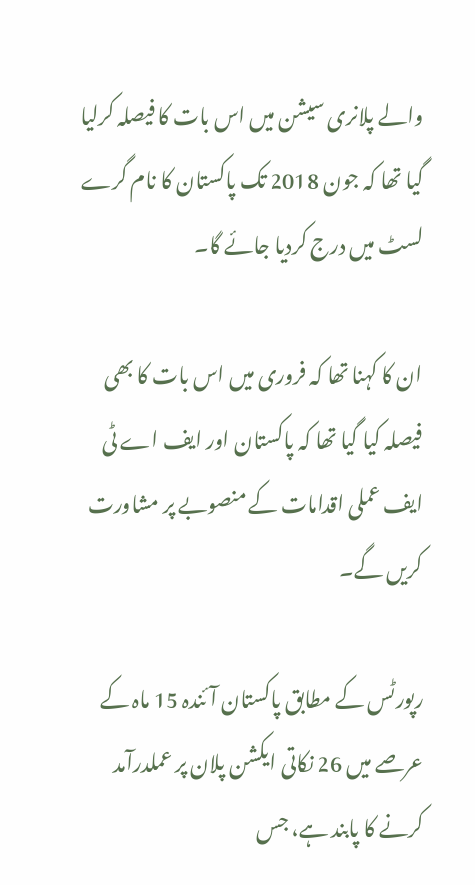والے پلانری سیشن میں اس بات کا فیصلہ کرلیا گیا تھا کہ جون 2018 تک پاکستان کا نام گرے لسٹ میں درج کردیا جائے گا۔

ان کا کہنا تھا کہ فروری میں اس بات کا بھی فیصلہ کیا گیا تھا کہ پاکستان اور ایف اے ٹی ایف عملی اقدامات کے منصوبے پر مشاورت کریں گے۔

رپورٹس کے مطابق پاکستان آئندہ 15 ماہ کے عرصے میں 26 نکاتی ایکشن پلان پر عملدرآمد کرنے کا پابند ہے، جس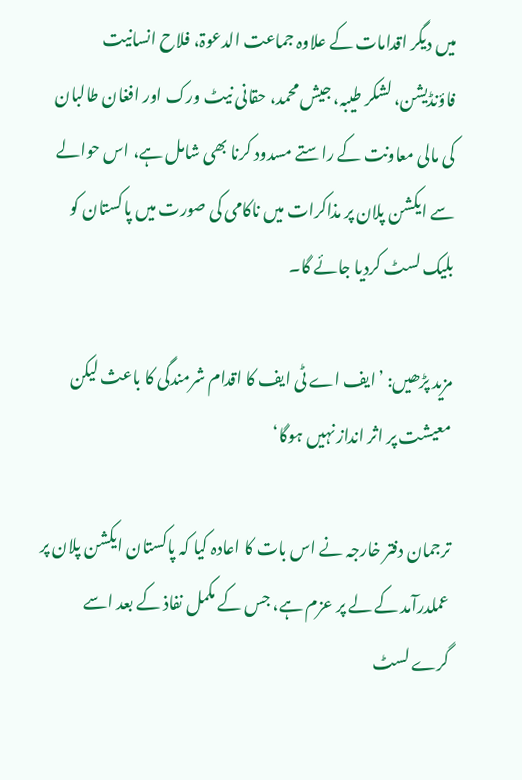میں دیگر اقدامات کے علاوہ جماعت الدعوۃ، فلاح انسانیت فاؤنڈیشن، لشکر طیبہ، جیش محمد، حقانی نیٹ ورک اور افغان طالبان کی مالی معاونت کے راستے مسدود کرنا بھی شامل ہے، اس حوالے سے ایکشن پلان پر مذاکرات میں ناکامی کی صورت میں پاکستان کو بلیک لسٹ کردیا جائے گا۔

مزید پڑھیں: ’ایف اے ٹی ایف کا اقدام شرمندگی کا باعث لیکن معیشت پر اثر انداز نہیں ہوگا‘

ترجمان دفتر خارجہ نے اس بات کا اعادہ کیا کہ پاکستان ایکشن پلان پر عملدرآمد کے لے پر عزم ہے، جس کے مکمل نفاذ کے بعد اسے گرے لسٹ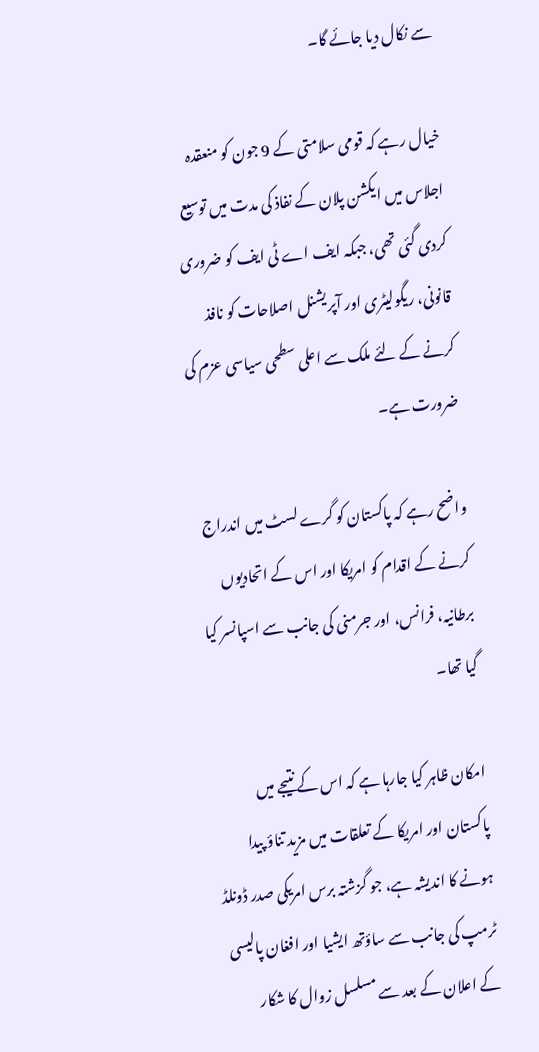سے نکال دیا جائے گا۔

خیال رہے کہ قومی سلامتی کے 9 جون کو منعقدہ اجلاس میں ایکشن پلان کے نفاذ کی مدت میں توسیع کردی گئی تھی، جبکہ ایف اے ٹی ایف کو ضروری قانونی، ریگولیٹری اور آپریشنل اصلاحات کو نافذ کرنے کے لئے ملک سے اعلی سطحی سیاسی عزم کی ضرورت ہے۔

واضح رہے کہ پاکستان کو گرے لسٹ میں اندراج کرنے کے اقدام کو امریکا اور اس کے اتحادیوں برطانیہ، فرانس، اور جرمنی کی جانب سے اسپانسر کیا گیا تھا۔

امکان ظاہر کیا جارہا ہے کہ اس کے نتیجے میں پاکستان اور امریکا کے تعلقات میں مزید تناؤ پیدا ہونے کا اندیشہ ہے، جو گزشتہ برس امریکی صدر ڈونلڈ ٹرمپ کی جانب سے ساؤتھ ایشیا اور افغان پالیسی کے اعلان کے بعد سے مسلسل زوال کا شکار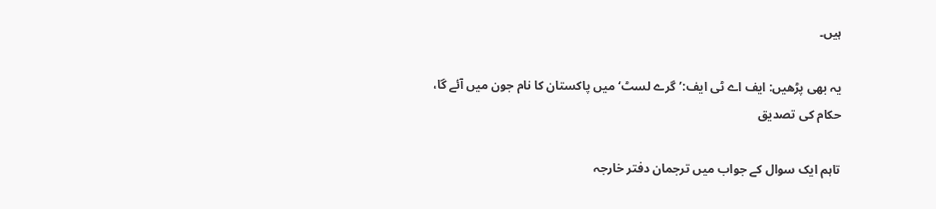ہیں۔

یہ بھی پڑھیں: ایف اے ٹی ایف:’گرے لسٹ‘ میں پاکستان کا نام جون میں آئے گا، حکام کی تصدیق

تاہم ایک سوال کے جواب میں ترجمان دفتر خارجہ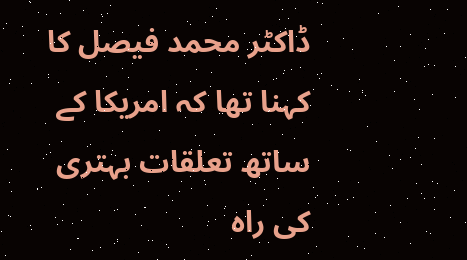ڈاکٹر محمد فیصل کا کہنا تھا کہ امریکا کے ساتھ تعلقات بہتری کی راہ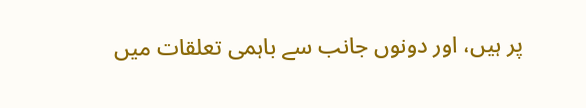پر ہیں، اور دونوں جانب سے باہمی تعلقات میں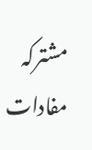مشترکہ مفادات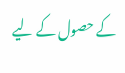کے حصول کے لیے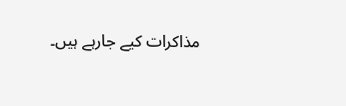مذاکرات کیے جارہے ہیں۔